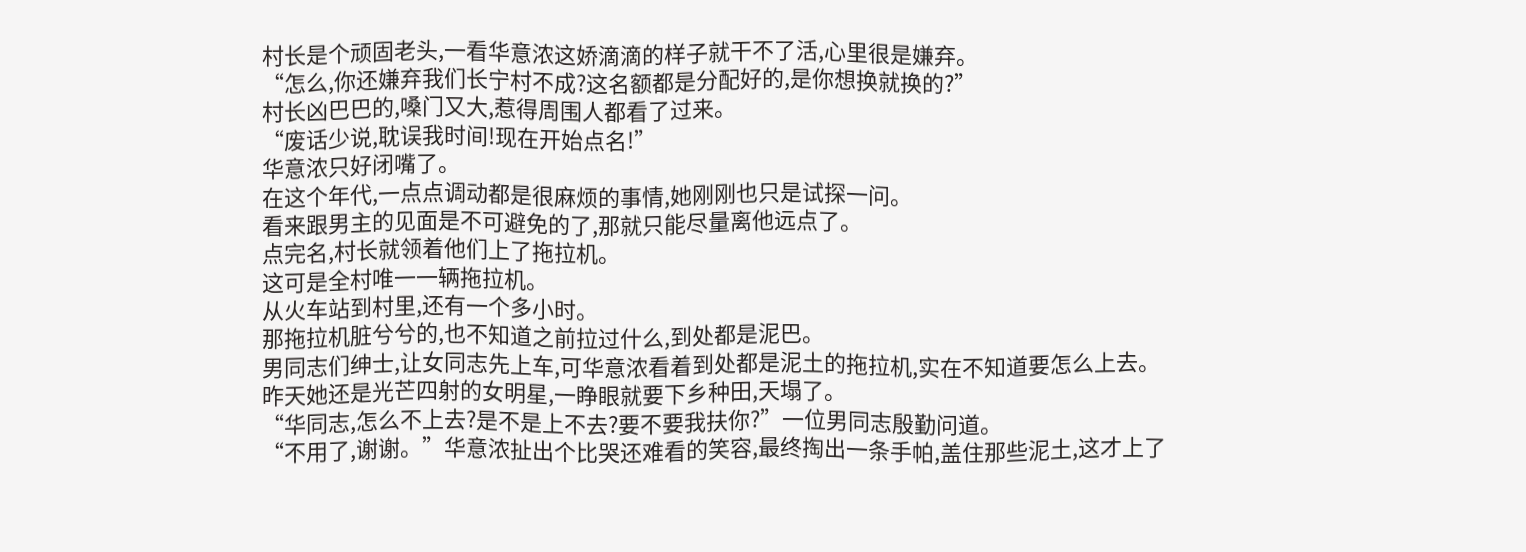村长是个顽固老头,一看华意浓这娇滴滴的样子就干不了活,心里很是嫌弃。
“怎么,你还嫌弃我们长宁村不成?这名额都是分配好的,是你想换就换的?”
村长凶巴巴的,嗓门又大,惹得周围人都看了过来。
“废话少说,耽误我时间!现在开始点名!”
华意浓只好闭嘴了。
在这个年代,一点点调动都是很麻烦的事情,她刚刚也只是试探一问。
看来跟男主的见面是不可避免的了,那就只能尽量离他远点了。
点完名,村长就领着他们上了拖拉机。
这可是全村唯一一辆拖拉机。
从火车站到村里,还有一个多小时。
那拖拉机脏兮兮的,也不知道之前拉过什么,到处都是泥巴。
男同志们绅士,让女同志先上车,可华意浓看着到处都是泥土的拖拉机,实在不知道要怎么上去。
昨天她还是光芒四射的女明星,一睁眼就要下乡种田,天塌了。
“华同志,怎么不上去?是不是上不去?要不要我扶你?”一位男同志殷勤问道。
“不用了,谢谢。”华意浓扯出个比哭还难看的笑容,最终掏出一条手帕,盖住那些泥土,这才上了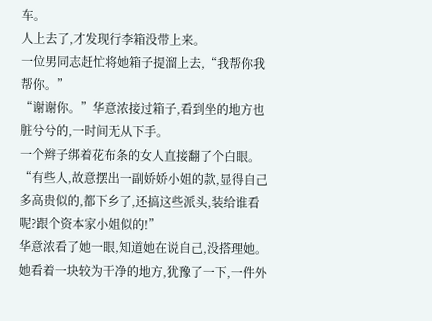车。
人上去了,才发现行李箱没带上来。
一位男同志赶忙将她箱子提溜上去,“我帮你我帮你。”
“谢谢你。”华意浓接过箱子,看到坐的地方也脏兮兮的,一时间无从下手。
一个辫子绑着花布条的女人直接翻了个白眼。
“有些人,故意摆出一副娇娇小姐的款,显得自己多高贵似的,都下乡了,还搞这些派头,装给谁看呢?跟个资本家小姐似的!”
华意浓看了她一眼,知道她在说自己,没搭理她。
她看着一块较为干净的地方,犹豫了一下,一件外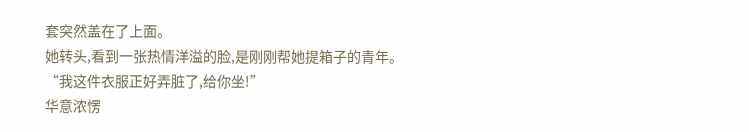套突然盖在了上面。
她转头,看到一张热情洋溢的脸,是刚刚帮她提箱子的青年。
“我这件衣服正好弄脏了,给你坐!”
华意浓愣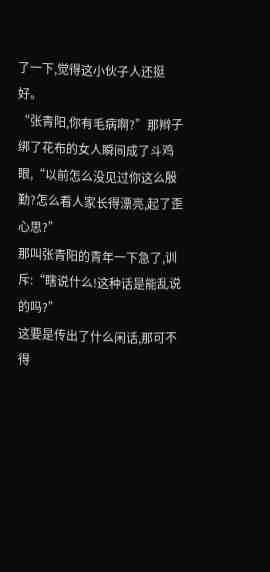了一下,觉得这小伙子人还挺好。
“张青阳,你有毛病啊?”那辫子绑了花布的女人瞬间成了斗鸡眼,“以前怎么没见过你这么殷勤?怎么看人家长得漂亮,起了歪心思?”
那叫张青阳的青年一下急了,训斥:“瞎说什么!这种话是能乱说的吗?”
这要是传出了什么闲话,那可不得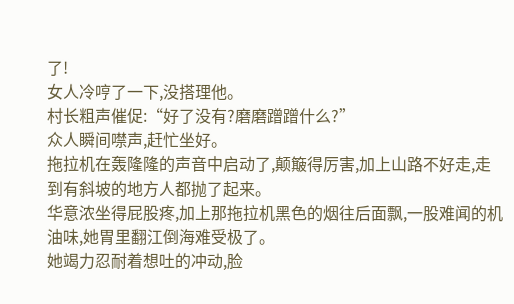了!
女人冷哼了一下,没搭理他。
村长粗声催促:“好了没有?磨磨蹭蹭什么?”
众人瞬间噤声,赶忙坐好。
拖拉机在轰隆隆的声音中启动了,颠簸得厉害,加上山路不好走,走到有斜坡的地方人都抛了起来。
华意浓坐得屁股疼,加上那拖拉机黑色的烟往后面飘,一股难闻的机油味,她胃里翻江倒海难受极了。
她竭力忍耐着想吐的冲动,脸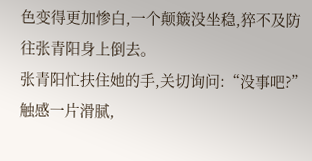色变得更加惨白,一个颠簸没坐稳,猝不及防往张青阳身上倒去。
张青阳忙扶住她的手,关切询问:“没事吧?”
触感一片滑腻,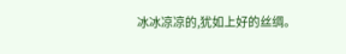冰冰凉凉的,犹如上好的丝绸。